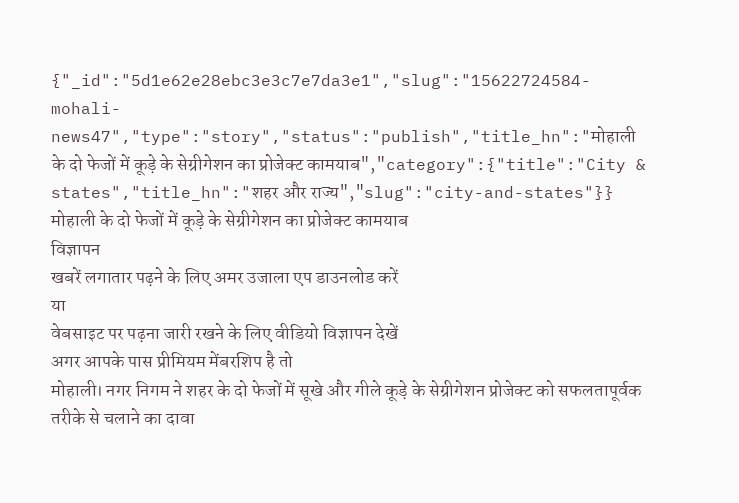{"_id":"5d1e62e28ebc3e3c7e7da3e1","slug":"15622724584-mohali-news47","type":"story","status":"publish","title_hn":"मोहाली के दो फेजों में कूड़े के सेग्रीगेशन का प्रोजेक्ट कामयाब","category":{"title":"City & states","title_hn":"शहर और राज्य","slug":"city-and-states"}}
मोहाली के दो फेजों में कूड़े के सेग्रीगेशन का प्रोजेक्ट कामयाब
विज्ञापन
खबरें लगातार पढ़ने के लिए अमर उजाला एप डाउनलोड करें
या
वेबसाइट पर पढ़ना जारी रखने के लिए वीडियो विज्ञापन देखें
अगर आपके पास प्रीमियम मेंबरशिप है तो
मोहाली। नगर निगम ने शहर के दो फेजों में सूखे और गीले कूड़े के सेग्रीगेशन प्रोजेक्ट को सफलतापूर्वक तरीके से चलाने का दावा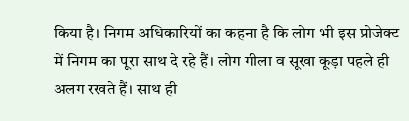किया है। निगम अधिकारियों का कहना है कि लोग भी इस प्रोजेक्ट में निगम का पूरा साथ दे रहे हैं। लोग गीला व सूखा कूड़ा पहले ही अलग रखते हैं। साथ ही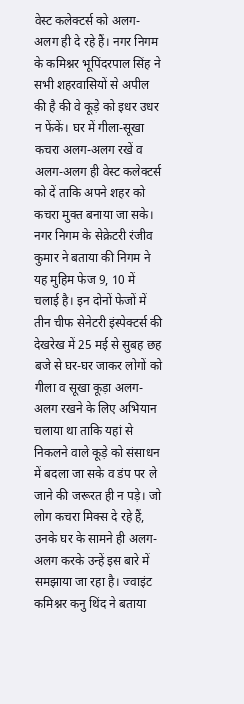वेस्ट कलेक्टर्स को अलग-अलग ही दे रहे हैं। नगर निगम के कमिश्नर भूपिंदरपाल सिंह ने सभी शहरवासियों से अपील की है की वे कूड़े को इधर उधर न फेंकें। घर में गीला-सूखा कचरा अलग-अलग रखें व अलग-अलग ही वेस्ट कलेक्टर्स को दें ताकि अपने शहर को कचरा मुक्त बनाया जा सके।
नगर निगम के सेक्रेटरी रंजीव कुमार ने बताया की निगम ने यह मुहिम फेज 9, 10 में चलाई है। इन दोनों फेजों में तीन चीफ सेनेटरी इंस्पेक्टर्स की देखरेख में 25 मई से सुबह छह बजे से घर-घर जाकर लोगों को गीला व सूखा कूड़ा अलग-अलग रखने के लिए अभियान चलाया था ताकि यहां से निकलने वाले कूड़े को संसाधन में बदला जा सके व डंप पर ले जाने की जरूरत ही न पड़े। जो लोग कचरा मिक्स दे रहे हैं, उनके घर के सामने ही अलग-अलग करके उन्हें इस बारे में समझाया जा रहा है। ज्वाइंट कमिश्नर कनु थिंद ने बताया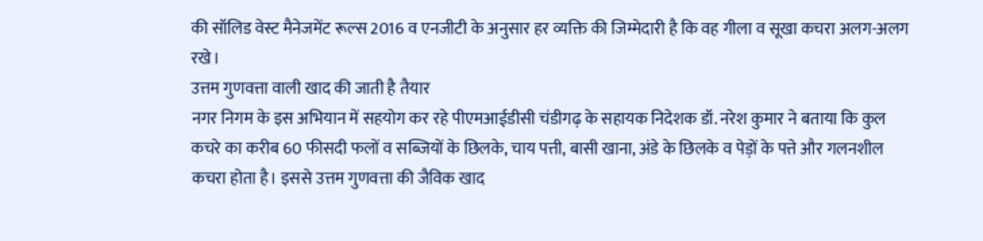की सॉलिड वेस्ट मैनेजमेंट रूल्स 2016 व एनजीटी के अनुसार हर व्यक्ति की जिम्मेदारी है कि वह गीला व सूखा कचरा अलग-अलग रखे।
उत्तम गुणवत्ता वाली खाद की जाती है तैयार
नगर निगम के इस अभियान में सहयोग कर रहे पीएमआईडीसी चंडीगढ़ के सहायक निदेशक डॉ. नरेश कुमार ने बताया कि कुल कचरे का करीब 60 फीसदी फलों व सब्जियों के छिलके, चाय पत्ती, बासी खाना, अंडे के छिलके व पेड़ों के पत्ते और गलनशील कचरा होता है। इससे उत्तम गुणवत्ता की जैविक खाद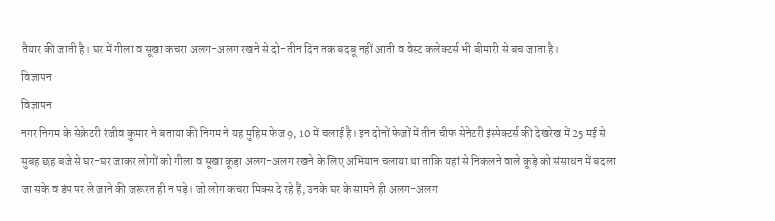तैयार की जाती है। घर में गीला व सूखा कचरा अलग-अलग रखने से दो-तीन दिन तक बदबू नहीं आती व वेस्ट कलेक्टर्स भी बीमारी से बच जाता है।
विज्ञापन
विज्ञापन
नगर निगम के सेक्रेटरी रंजीव कुमार ने बताया की निगम ने यह मुहिम फेज 9, 10 में चलाई है। इन दोनों फेजों में तीन चीफ सेनेटरी इंस्पेक्टर्स की देखरेख में 25 मई से सुबह छह बजे से घर-घर जाकर लोगों को गीला व सूखा कूड़ा अलग-अलग रखने के लिए अभियान चलाया था ताकि यहां से निकलने वाले कूड़े को संसाधन में बदला जा सके व डंप पर ले जाने की जरूरत ही न पड़े। जो लोग कचरा मिक्स दे रहे हैं, उनके घर के सामने ही अलग-अलग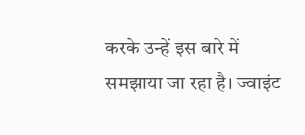करके उन्हें इस बारे में समझाया जा रहा है। ज्वाइंट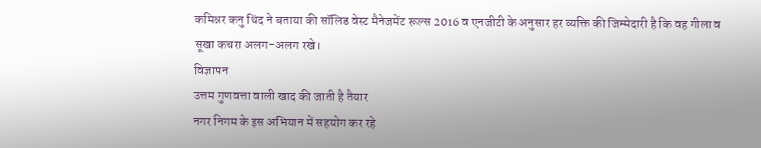कमिश्नर कनु थिंद ने बताया की सॉलिड वेस्ट मैनेजमेंट रूल्स 2016 व एनजीटी के अनुसार हर व्यक्ति की जिम्मेदारी है कि वह गीला व सूखा कचरा अलग-अलग रखे।
विज्ञापन
उत्तम गुणवत्ता वाली खाद की जाती है तैयार
नगर निगम के इस अभियान में सहयोग कर रहे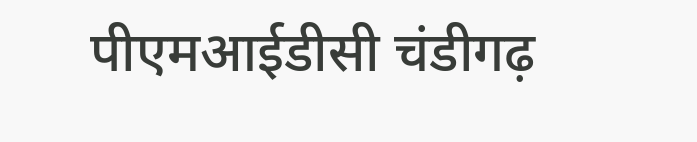पीएमआईडीसी चंडीगढ़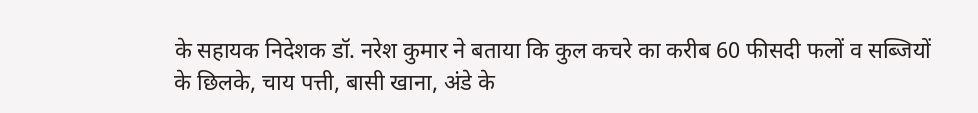के सहायक निदेशक डॉ. नरेश कुमार ने बताया कि कुल कचरे का करीब 60 फीसदी फलों व सब्जियों के छिलके, चाय पत्ती, बासी खाना, अंडे के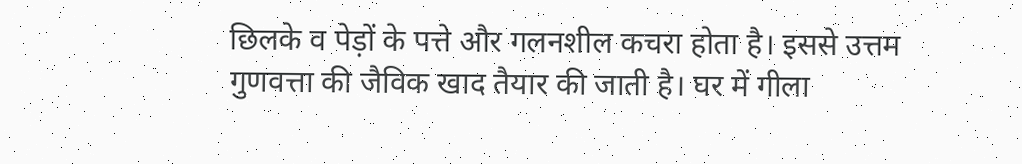छिलके व पेड़ों के पत्ते और गलनशील कचरा होता है। इससे उत्तम गुणवत्ता की जैविक खाद तैयार की जाती है। घर में गीला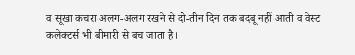व सूखा कचरा अलग-अलग रखने से दो-तीन दिन तक बदबू नहीं आती व वेस्ट कलेक्टर्स भी बीमारी से बच जाता है।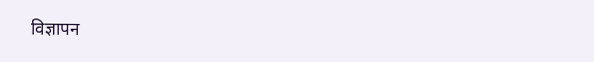विज्ञापन